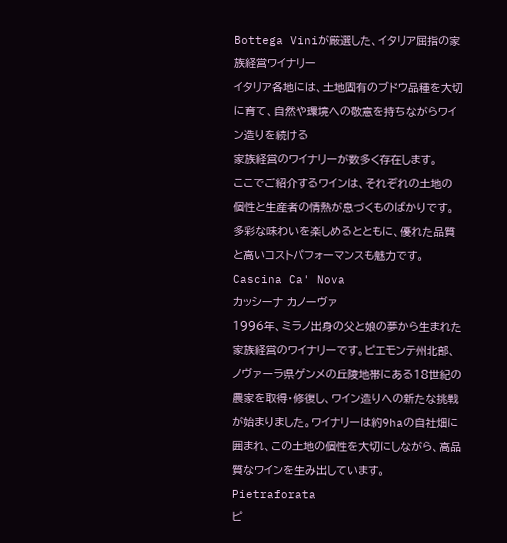Bottega Viniが厳選した、イタリア屈指の家族経営ワイナリー
イタリア各地には、土地固有のブドウ品種を大切に育て、自然や環境への敬意を持ちながらワイン造りを続ける
家族経営のワイナリーが数多く存在します。
ここでご紹介するワインは、それぞれの土地の個性と生産者の情熱が息づくものばかりです。多彩な味わいを楽しめるとともに、優れた品質と高いコストパフォーマンスも魅力です。
Cascina Ca' Nova
カッシーナ カノーヴァ
1996年、ミラノ出身の父と娘の夢から生まれた家族経営のワイナリーです。ピエモンテ州北部、ノヴァーラ県ゲンメの丘陵地帯にある18世紀の農家を取得・修復し、ワイン造りへの新たな挑戦が始まりました。ワイナリーは約9haの自社畑に囲まれ、この土地の個性を大切にしながら、高品質なワインを生み出しています。
Pietraforata
ピ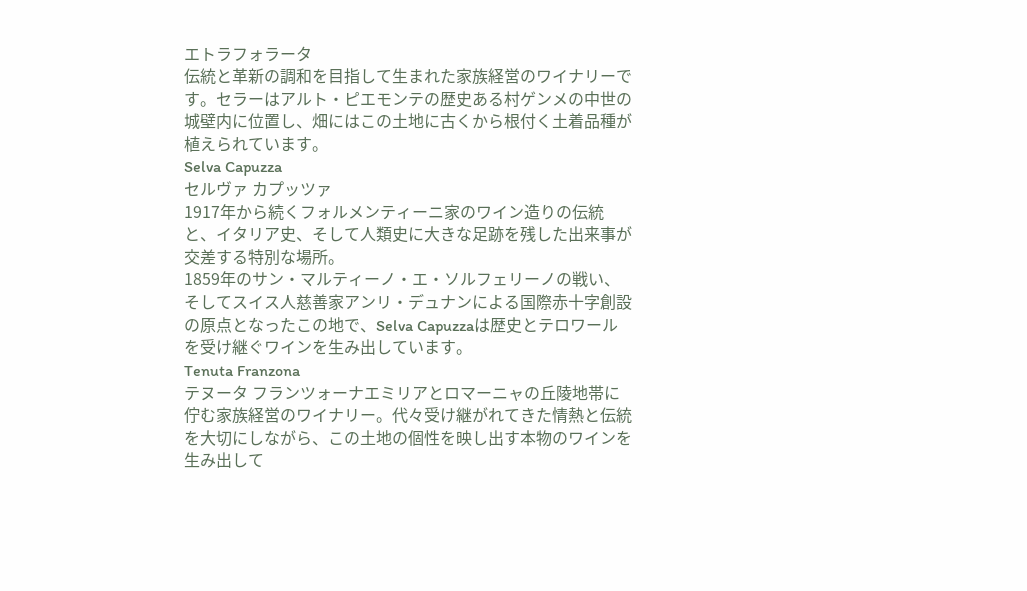エトラフォラータ
伝統と革新の調和を目指して生まれた家族経営のワイナリーです。セラーはアルト・ピエモンテの歴史ある村ゲンメの中世の城壁内に位置し、畑にはこの土地に古くから根付く土着品種が植えられています。
Selva Capuzza
セルヴァ カプッツァ
1917年から続くフォルメンティーニ家のワイン造りの伝統と、イタリア史、そして人類史に大きな足跡を残した出来事が交差する特別な場所。
1859年のサン・マルティーノ・エ・ソルフェリーノの戦い、そしてスイス人慈善家アンリ・デュナンによる国際赤十字創設の原点となったこの地で、Selva Capuzzaは歴史とテロワールを受け継ぐワインを生み出しています。
Tenuta Franzona
テヌータ フランツォーナエミリアとロマーニャの丘陵地帯に佇む家族経営のワイナリー。代々受け継がれてきた情熱と伝統を大切にしながら、この土地の個性を映し出す本物のワインを生み出して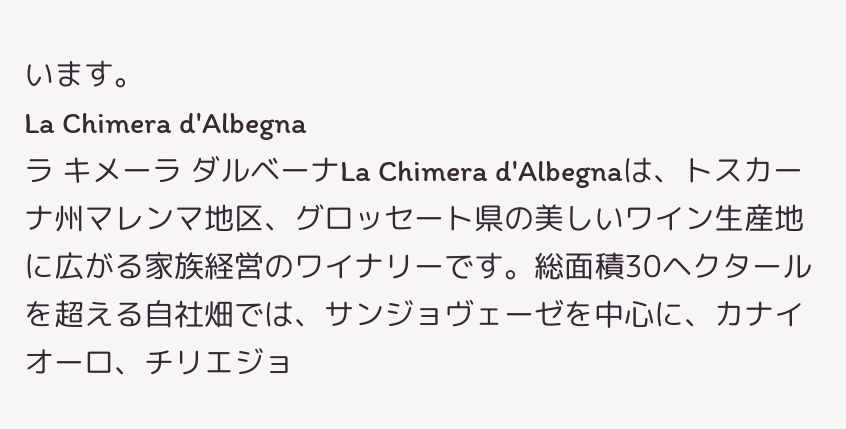います。
La Chimera d'Albegna
ラ キメーラ ダルベーナLa Chimera d'Albegnaは、トスカーナ州マレンマ地区、グロッセート県の美しいワイン生産地に広がる家族経営のワイナリーです。総面積30ヘクタールを超える自社畑では、サンジョヴェーゼを中心に、カナイオーロ、チリエジョ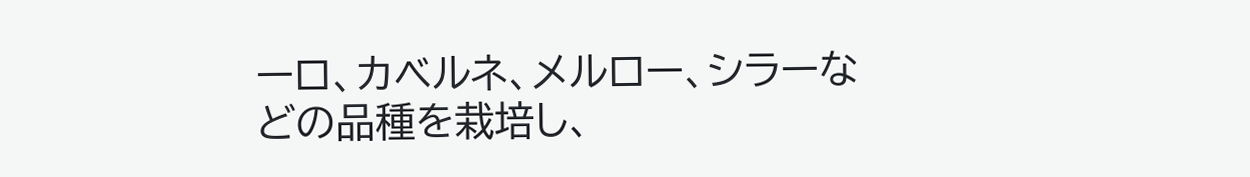ーロ、カベルネ、メルロー、シラーなどの品種を栽培し、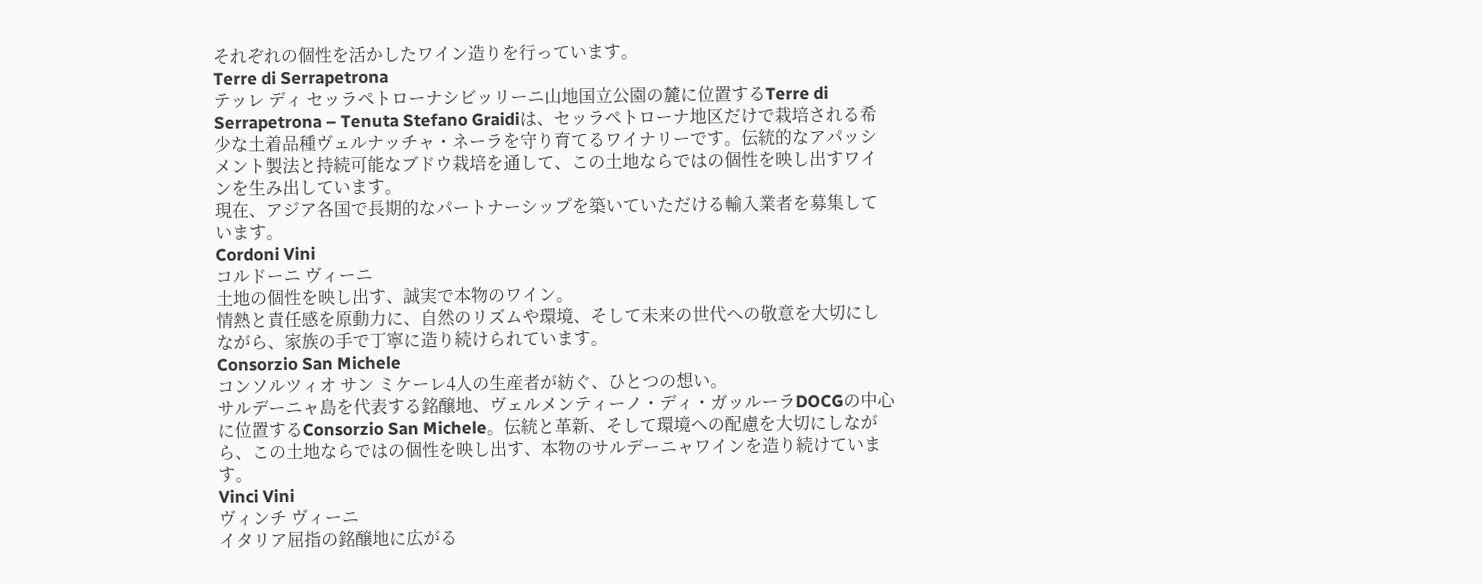それぞれの個性を活かしたワイン造りを行っています。
Terre di Serrapetrona
テッレ ディ セッラペトローナシビッリーニ山地国立公園の麓に位置するTerre di Serrapetrona – Tenuta Stefano Graidiは、セッラペトローナ地区だけで栽培される希少な土着品種ヴェルナッチャ・ネーラを守り育てるワイナリーです。伝統的なアパッシメント製法と持続可能なブドウ栽培を通して、この土地ならではの個性を映し出すワインを生み出しています。
現在、アジア各国で長期的なパートナーシップを築いていただける輸入業者を募集しています。
Cordoni Vini
コルドーニ ヴィーニ
土地の個性を映し出す、誠実で本物のワイン。
情熱と責任感を原動力に、自然のリズムや環境、そして未来の世代への敬意を大切にしながら、家族の手で丁寧に造り続けられています。
Consorzio San Michele
コンソルツィオ サン ミケーレ4人の生産者が紡ぐ、ひとつの想い。
サルデーニャ島を代表する銘醸地、ヴェルメンティーノ・ディ・ガッルーラDOCGの中心に位置するConsorzio San Michele。伝統と革新、そして環境への配慮を大切にしながら、この土地ならではの個性を映し出す、本物のサルデーニャワインを造り続けています。
Vinci Vini
ヴィンチ ヴィーニ
イタリア屈指の銘醸地に広がる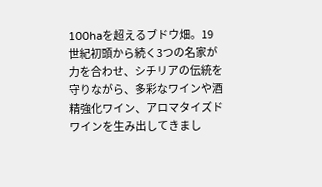100haを超えるブドウ畑。19世紀初頭から続く3つの名家が力を合わせ、シチリアの伝統を守りながら、多彩なワインや酒精強化ワイン、アロマタイズドワインを生み出してきまし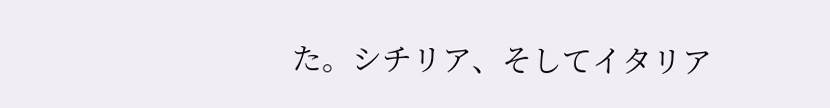た。シチリア、そしてイタリア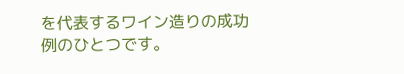を代表するワイン造りの成功例のひとつです。